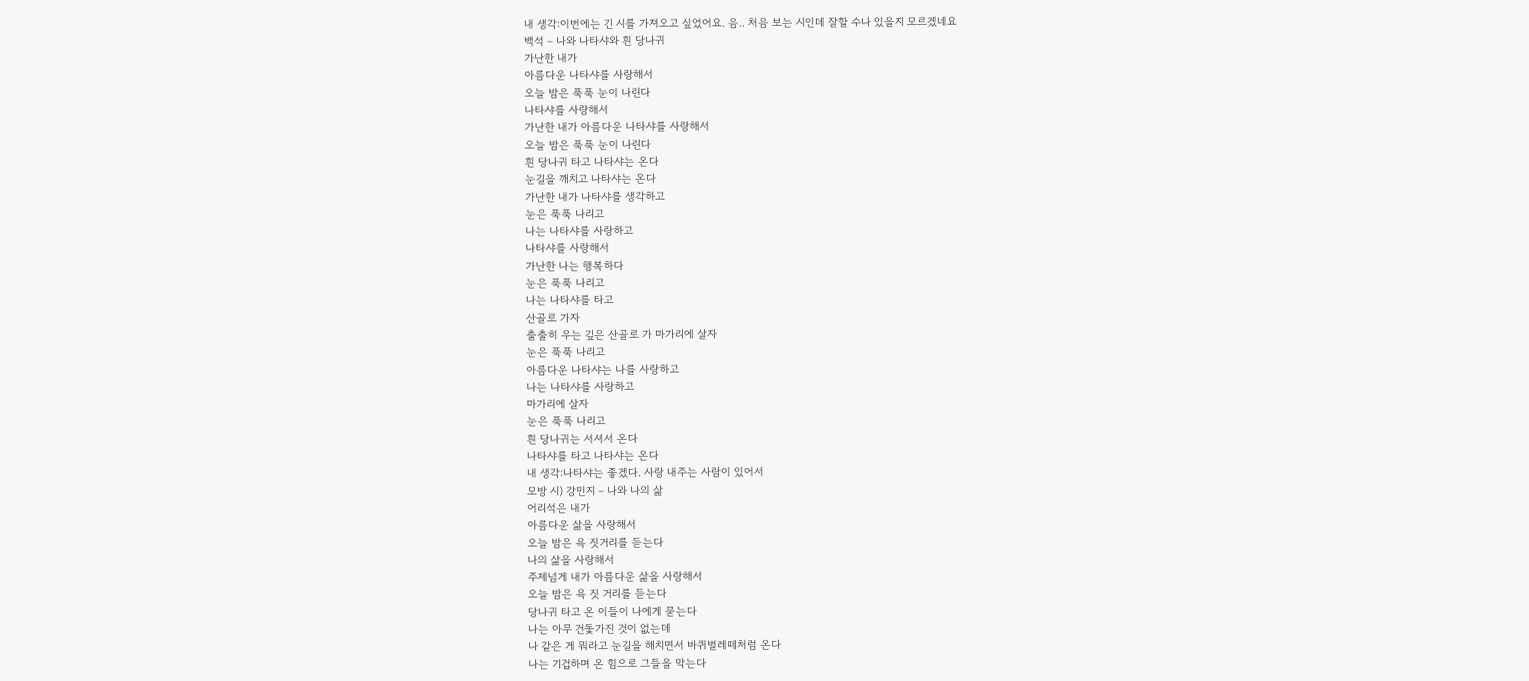내 생각:이번에는 긴 시를 가져오고 싶었어요. 음.. 처음 보는 시인데 잘할 수나 있을지 모르겠네요
백석 – 나와 나타샤와 흰 당나귀
가난한 내가
아름다운 나타샤를 사랑해서
오늘 밤은 푹푹 눈이 나린다
나타샤를 사랑해서
가난한 내가 아름다운 나타샤를 사랑해서
오늘 밤은 푹푹 눈이 나린다
흰 당나귀 타고 나타샤는 온다
눈길을 깨치고 나타샤는 온다
가난한 내가 나타샤를 생각하고
눈은 푹푹 나리고
나는 나타샤를 사랑하고
나타샤를 사랑해서
가난한 나는 행복하다
눈은 푹푹 나리고
나는 나타샤를 타고
산골로 가자
출출히 우는 깊은 산골로 가 마가리에 살자
눈은 푹푹 나리고
아름다운 나타샤는 나를 사랑하고
나는 나타샤를 사랑하고
마가리에 살자
눈은 푹푹 나리고
흰 당나귀는 서셔서 온다
나타샤를 타고 나타샤는 온다
내 생각:나타샤는 좋겠다. 사랑 내주는 사람이 있어서
모방 시) 강민지 – 나와 나의 삶
어리석은 내가
아름다운 삶을 사랑해서
오늘 밤은 욕 짓거리를 듣는다
나의 삶을 사랑해서
주제넘게 내가 아름다운 삶을 사랑해서
오늘 밤은 욕 짓 거리를 듣는다
당나귀 타고 온 이들이 나에게 묻는다
나는 아무 건돛가진 것이 없는데
나 같은 게 뭐라고 눈길을 해치면서 바퀴벌레떼처럼 온다
나는 기겁하며 온 힘으로 그들을 막는다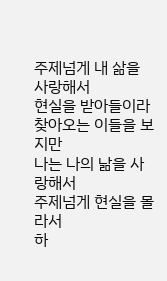주제넘게 내 삶을 사랑해서
현실을 받아들이라 찾아오는 이들을 보지만
나는 나의 낢을 사랑해서
주제넘게 현실을 몰라서
하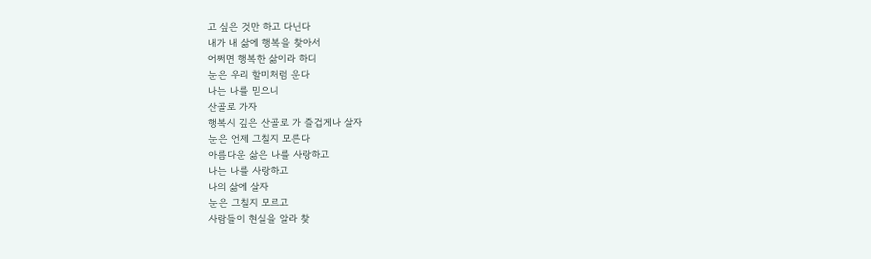고 싶은 것만 하고 다닌다
내가 내 삶에 행복을 찾아서
어쩌면 행복한 삶이라 하디
눈은 우리 할미처럼 운다
나는 나를 믿으니
산골로 가자
행복시 깊은 산골로 가 즐겁게나 살자
눈은 언제 그칠지 모른다
아름다운 삶은 나를 사랑하고
나는 나를 사랑하고
나의 삶에 살자
눈은 그칠지 모르고
사람들이 현실을 알라 찾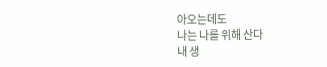아오는데도
나는 나를 위해 산다
내 생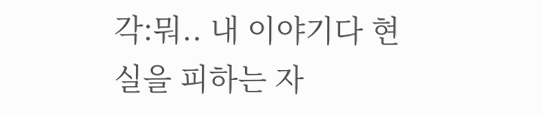각:뭐.. 내 이야기다 현실을 피하는 자